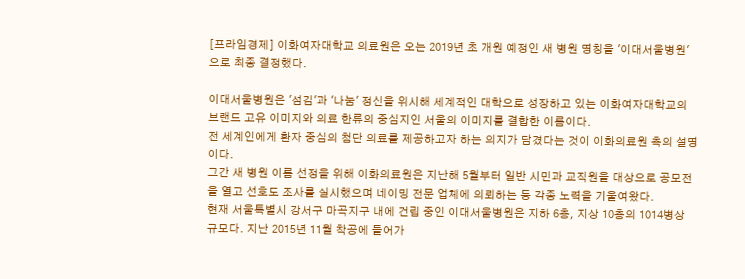[프라임경제] 이화여자대학교 의료원은 오는 2019년 초 개원 예정인 새 병원 명칭을 '이대서울병원'으로 최종 결정했다.

이대서울병원은 '섬김'과 '나눔' 정신을 위시해 세계적인 대학으로 성장하고 있는 이화여자대학교의 브랜드 고유 이미지와 의료 한류의 중심지인 서울의 이미지를 결합한 이름이다.
전 세계인에게 환자 중심의 첨단 의료를 제공하고자 하는 의지가 담겼다는 것이 이화의료원 측의 설명이다.
그간 새 병원 이름 선정을 위해 이화의료원은 지난해 5월부터 일반 시민과 교직원을 대상으로 공모전을 열고 선호도 조사를 실시했으며 네이밍 전문 업체에 의뢰하는 등 각종 노력을 기울여왔다.
현재 서울특별시 강서구 마곡지구 내에 건립 중인 이대서울병원은 지하 6층, 지상 10층의 1014병상 규모다. 지난 2015년 11월 착공에 들어가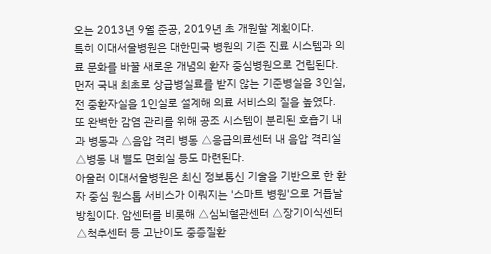오는 2013년 9월 준공, 2019년 초 개원할 계획이다.
특히 이대서울병원은 대한민국 병원의 기존 진료 시스템과 의료 문화를 바꿀 새로운 개념의 환자 중심병원으로 건립된다. 먼저 국내 최초로 상급병실료를 받지 않는 기준병실을 3인실, 전 중환자실을 1인실로 설계해 의료 서비스의 질을 높였다.
또 완벽한 감염 관리를 위해 공조 시스템이 분리된 호흡기 내과 병동과 △음압 격리 병동 △응급의료센터 내 음압 격리실 △병동 내 별도 면회실 등도 마련된다.
아울러 이대서울병원은 최신 정보통신 기술을 기반으로 한 환자 중심 원스톱 서비스가 이뤄지는 '스마트 병원'으로 거듭날 방침이다. 암센터를 비롯해 △심뇌혈관센터 △장기이식센터 △척추센터 등 고난이도 중증질환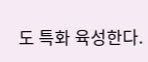도 특화 육성한다.